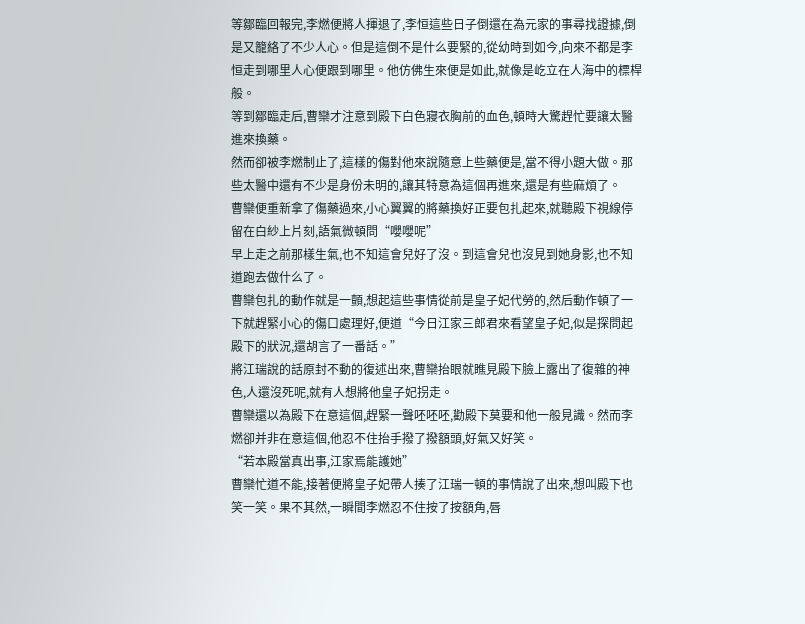等鄒臨回報完,李燃便將人揮退了,李恒這些日子倒還在為元家的事尋找證據,倒是又籠絡了不少人心。但是這倒不是什么要緊的,從幼時到如今,向來不都是李恒走到哪里人心便跟到哪里。他仿佛生來便是如此,就像是屹立在人海中的標桿般。
等到鄒臨走后,曹欒才注意到殿下白色寢衣胸前的血色,頓時大驚趕忙要讓太醫進來換藥。
然而卻被李燃制止了,這樣的傷對他來說隨意上些藥便是,當不得小題大做。那些太醫中還有不少是身份未明的,讓其特意為這個再進來,還是有些麻煩了。
曹欒便重新拿了傷藥過來,小心翼翼的將藥換好正要包扎起來,就聽殿下視線停留在白紗上片刻,語氣微頓問“嚶嚶呢”
早上走之前那樣生氣,也不知這會兒好了沒。到這會兒也沒見到她身影,也不知道跑去做什么了。
曹欒包扎的動作就是一顫,想起這些事情從前是皇子妃代勞的,然后動作頓了一下就趕緊小心的傷口處理好,便道“今日江家三郎君來看望皇子妃,似是探問起殿下的狀況,還胡言了一番話。”
將江瑞說的話原封不動的復述出來,曹欒抬眼就瞧見殿下臉上露出了復雜的神色,人還沒死呢,就有人想將他皇子妃拐走。
曹欒還以為殿下在意這個,趕緊一聲呸呸呸,勸殿下莫要和他一般見識。然而李燃卻并非在意這個,他忍不住抬手撥了撥額頭,好氣又好笑。
“若本殿當真出事,江家焉能護她”
曹欒忙道不能,接著便將皇子妃帶人揍了江瑞一頓的事情說了出來,想叫殿下也笑一笑。果不其然,一瞬間李燃忍不住按了按額角,唇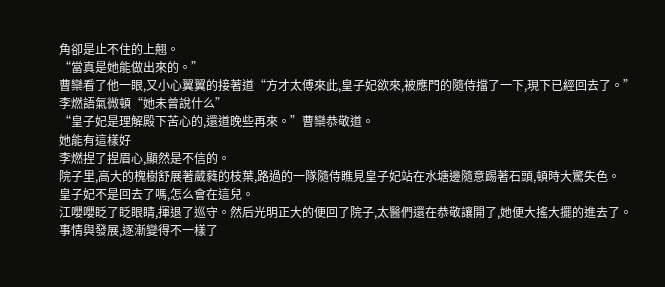角卻是止不住的上翹。
“當真是她能做出來的。”
曹欒看了他一眼,又小心翼翼的接著道“方才太傅來此,皇子妃欲來,被應門的隨侍擋了一下,現下已經回去了。”
李燃語氣微頓“她未曾說什么”
“皇子妃是理解殿下苦心的,還道晚些再來。”曹欒恭敬道。
她能有這樣好
李燃捏了捏眉心,顯然是不信的。
院子里,高大的槐樹舒展著葳蕤的枝葉,路過的一隊隨侍瞧見皇子妃站在水塘邊隨意踢著石頭,頓時大驚失色。
皇子妃不是回去了嗎,怎么會在這兒。
江嚶嚶眨了眨眼睛,揮退了巡守。然后光明正大的便回了院子,太醫們還在恭敬讓開了,她便大搖大擺的進去了。
事情與發展,逐漸變得不一樣了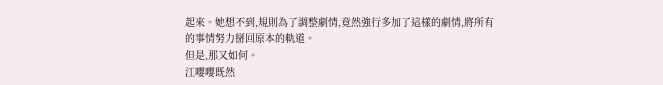起來。她想不到,規則為了調整劇情,竟然強行多加了這樣的劇情,將所有的事情努力掰回原本的軌道。
但是,那又如何。
江嚶嚶既然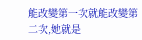能改變第一次就能改變第二次,她就是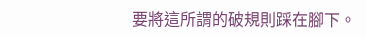要將這所謂的破規則踩在腳下。